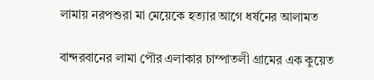লামায় নরপশুরা মা মেয়েকে হত্যার আগে ধর্ষনের আলামত

বান্দরবানের লামা পৌর এলাকার চাম্পাতলী গ্রামের এক কুয়েত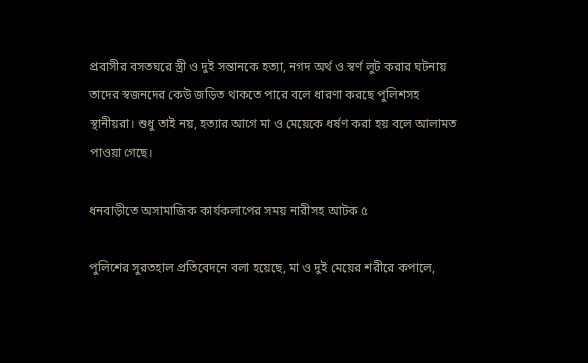প্রবাসীর বসতঘরে স্ত্রী ও দুই সন্তানকে হত্যা, নগদ অর্থ ও স্বর্ণ লুট করার ঘটনায় তাদের স্বজনদের কেউ জড়িত থাকতে পারে বলে ধারণা করছে পুলিশসহ স্থানীয়রা। শুধু তাই নয়, হত্যার আগে মা ও মেয়েকে ধর্ষণ করা হয় বলে আলামত পাওয়া গেছে।

ধনবাড়ীতে অসামাজিক কার্যকলাপের সময় নারীসহ আটক ৫

পুলিশের সুরতহাল প্রতিবেদনে বলা হয়েছে, মা ও দুই মেয়ের শরীরে কপালে,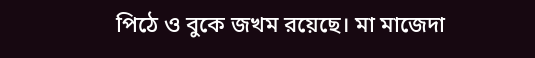পিঠে ও বুকে জখম রয়েছে। মা মাজেদা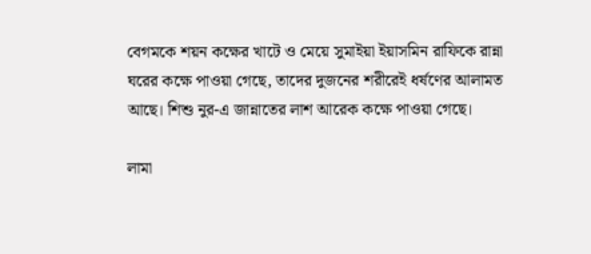বেগমকে শয়ন কক্ষের খাটে ও মেয়ে সুমাইয়া ইয়াসমিন রাফিকে রান্না ঘরের কক্ষে পাওয়া গেছে, তাদের দুজনের শরীরেই ধর্ষণের আলামত আছে। শিশু নুর-এ জান্নাতের লাশ আরেক কক্ষে পাওয়া গেছে।

লামা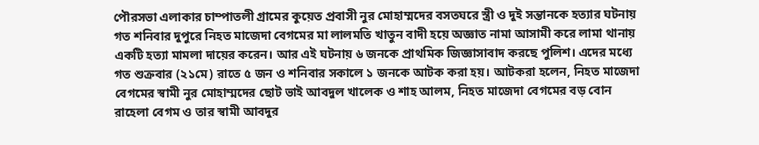পৌরসভা এলাকার চাম্পাতলী গ্রামের কুয়েত প্রবাসী নুর মোহাম্মদের বসতঘরে স্ত্রী ও দুই সন্তানকে হত্যার ঘটনায় গত শনিবার দুপুরে নিহত মাজেদা বেগমের মা লালমতি খাতুন বাদী হয়ে অজ্ঞাত নামা আসামী করে লামা থানায় একটি হত্যা মামলা দায়ের করেন। আর এই ঘটনায় ৬ জনকে প্রাথমিক জিজ্ঞাসাবাদ করছে পুলিশ। এদের মধ্যে গত শুক্রবার (২১মে) রাতে ৫ জন ও শনিবার সকালে ১ জনকে আটক করা হয়। আটকরা হলেন, নিহত মাজেদা বেগমের স্বামী নুর মোহাম্মদের ছোট ভাই আবদুল খালেক ও শাহ আলম, নিহত মাজেদা বেগমের বড় বোন রাহেলা বেগম ও তার স্বামী আবদুর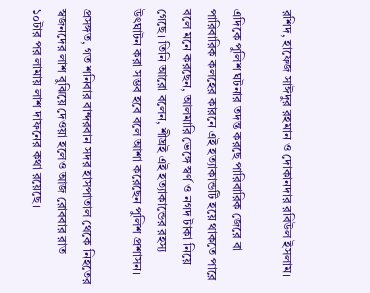রশিদ, হাফেজ সাঈদুর রহমান ও দোকানদার রবিউল ইসলাম।

এদিকে পুলিশ ঘটনার তদন্ত করছে পারিবারিক জেরে বা পারিবারিক কলহের কারনে এই হত্যাকান্ডটি হয়ে থাকতে পারে বলে মনে করছেন, আলমারি ভেঙ্গে স্বর্ণ ও নগদ টাকা নিয়ে গেছে। তিনি আরো বলেন, শীঘ্রই এই হত্যাকান্ডের রহস্য উৎঘাটন করা সম্ভব হবে বলে আশা করেছেন পুলিশ প্রশাসন।

প্রসঙ্গত, গত শনিবার বান্দরবান সদর হাসপাতাল থেকে নিহতের স্বজনদের লাশ বুঝিয়ে দেওয়া হলেও আজ রোববার রাত ১০টার পর লামায় লাশ দাফনের কথা রয়েছে।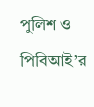পুলিশ ও পিবিআই’র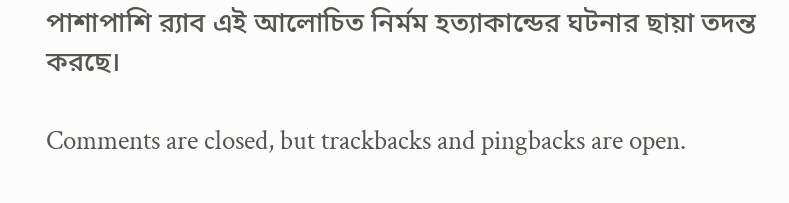পাশাপাশি র‌্যাব এই আলোচিত নির্মম হত্যাকান্ডের ঘটনার ছায়া তদন্ত করছে।

Comments are closed, but trackbacks and pingbacks are open.